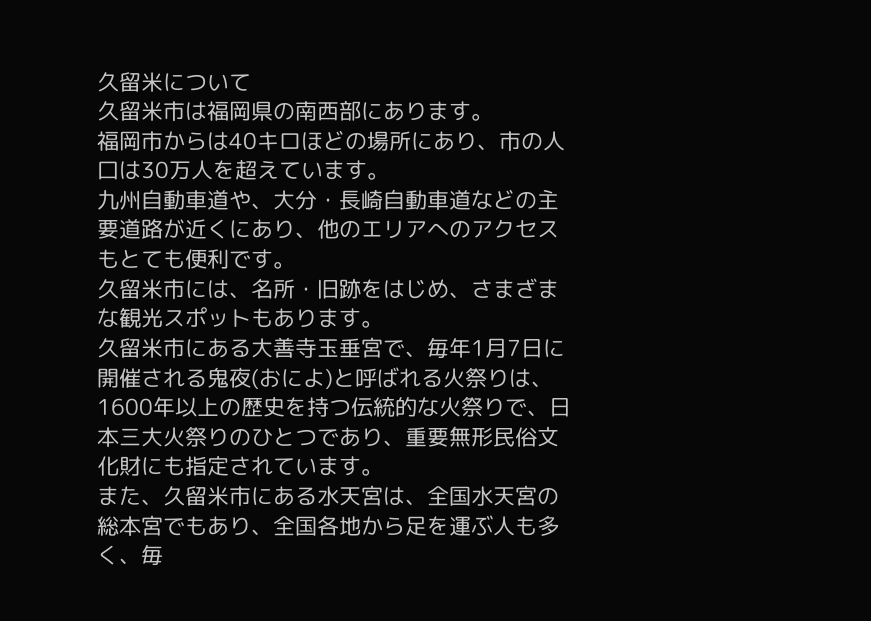久留米について
久留米市は福岡県の南西部にあります。
福岡市からは40キロほどの場所にあり、市の人口は30万人を超えています。
九州自動車道や、大分・長崎自動車道などの主要道路が近くにあり、他のエリアへのアクセスもとても便利です。
久留米市には、名所・旧跡をはじめ、さまざまな観光スポットもあります。
久留米市にある大善寺玉垂宮で、毎年1月7日に開催される鬼夜(おによ)と呼ばれる火祭りは、1600年以上の歴史を持つ伝統的な火祭りで、日本三大火祭りのひとつであり、重要無形民俗文化財にも指定されています。
また、久留米市にある水天宮は、全国水天宮の総本宮でもあり、全国各地から足を運ぶ人も多く、毎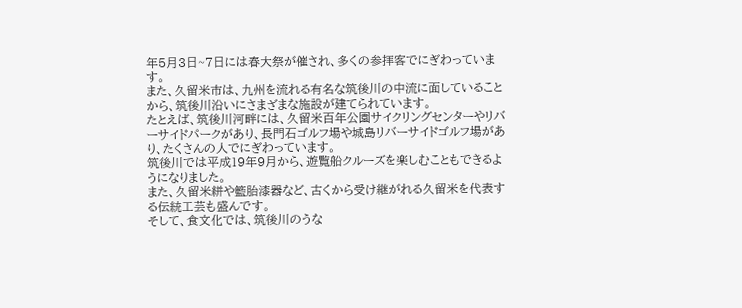年5月3日~7日には春大祭が催され、多くの参拝客でにぎわっています。
また、久留米市は、九州を流れる有名な筑後川の中流に面していることから、筑後川沿いにさまざまな施設が建てられています。
たとえば、筑後川河畔には、久留米百年公園サイクリングセンターやリバーサイドパークがあり、長門石ゴルフ場や城島リバーサイドゴルフ場があり、たくさんの人でにぎわっています。
筑後川では平成19年9月から、遊覧船クルーズを楽しむこともできるようになりました。
また、久留米絣や籃胎漆器など、古くから受け継がれる久留米を代表する伝統工芸も盛んです。
そして、食文化では、筑後川のうな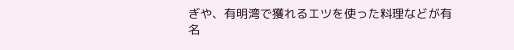ぎや、有明湾で獲れるエツを使った料理などが有名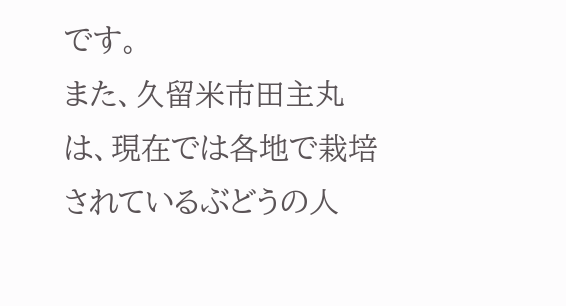です。
また、久留米市田主丸は、現在では各地で栽培されているぶどうの人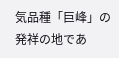気品種「巨峰」の発祥の地であ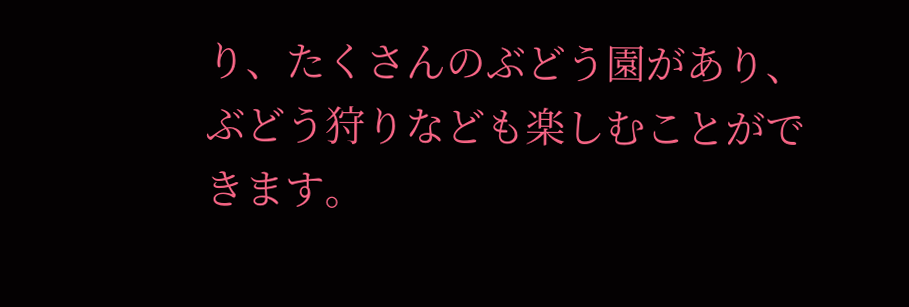り、たくさんのぶどう園があり、ぶどう狩りなども楽しむことができます。